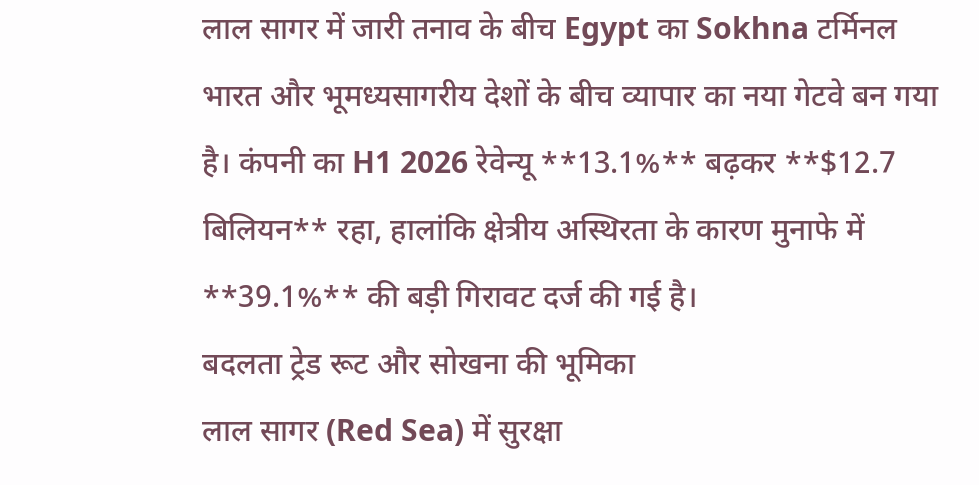लाल सागर में जारी तनाव के बीच Egypt का Sokhna टर्मिनल भारत और भूमध्यसागरीय देशों के बीच व्यापार का नया गेटवे बन गया है। कंपनी का H1 2026 रेवेन्यू **13.1%** बढ़कर **$12.7 बिलियन** रहा, हालांकि क्षेत्रीय अस्थिरता के कारण मुनाफे में **39.1%** की बड़ी गिरावट दर्ज की गई है।
बदलता ट्रेड रूट और सोखना की भूमिका
लाल सागर (Red Sea) में सुरक्षा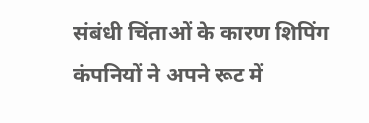संबंधी चिंताओं के कारण शिपिंग कंपनियों ने अपने रूट में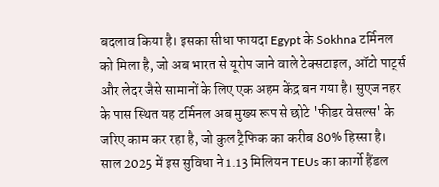बदलाव किया है। इसका सीधा फायदा Egypt के Sokhna टर्मिनल को मिला है, जो अब भारत से यूरोप जाने वाले टेक्सटाइल, ऑटो पार्ट्स और लेदर जैसे सामानों के लिए एक अहम केंद्र बन गया है। सुएज नहर के पास स्थित यह टर्मिनल अब मुख्य रूप से छोटे 'फीडर वेसल्स' के जरिए काम कर रहा है, जो कुल ट्रैफिक का करीब 80% हिस्सा है। साल 2025 में इस सुविधा ने 1.13 मिलियन TEUs का कार्गो हैंडल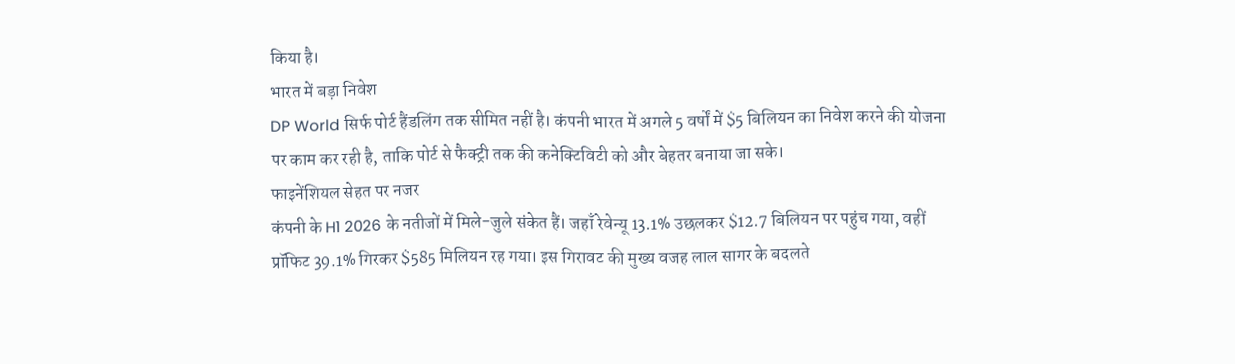किया है।
भारत में बड़ा निवेश
DP World सिर्फ पोर्ट हैंडलिंग तक सीमित नहीं है। कंपनी भारत में अगले 5 वर्षों में $5 बिलियन का निवेश करने की योजना पर काम कर रही है, ताकि पोर्ट से फैक्ट्री तक की कनेक्टिविटी को और बेहतर बनाया जा सके।
फाइनेंशियल सेहत पर नजर
कंपनी के H1 2026 के नतीजों में मिले-जुले संकेत हैं। जहाँ रेवेन्यू 13.1% उछलकर $12.7 बिलियन पर पहुंच गया, वहीं प्रॉफिट 39.1% गिरकर $585 मिलियन रह गया। इस गिरावट की मुख्य वजह लाल सागर के बदलते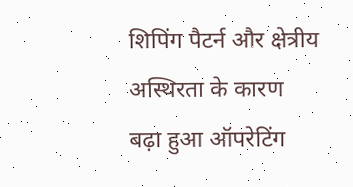शिपिंग पैटर्न और क्षेत्रीय अस्थिरता के कारण बढ़ा हुआ ऑपरेटिंग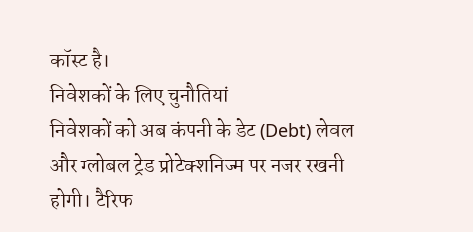कॉस्ट है।
निवेशकों के लिए चुनौतियां
निवेशकों को अब कंपनी के डेट (Debt) लेवल और ग्लोबल ट्रेड प्रोटेक्शनिज्म पर नजर रखनी होगी। टैरिफ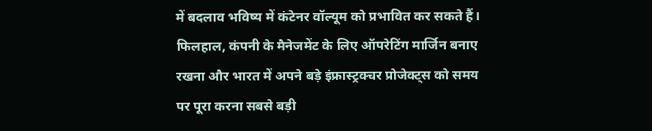में बदलाव भविष्य में कंटेनर वॉल्यूम को प्रभावित कर सकते हैं। फिलहाल, कंपनी के मैनेजमेंट के लिए ऑपरेटिंग मार्जिन बनाए रखना और भारत में अपने बड़े इंफ्रास्ट्रक्चर प्रोजेक्ट्स को समय पर पूरा करना सबसे बड़ी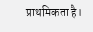प्राथमिकता है।